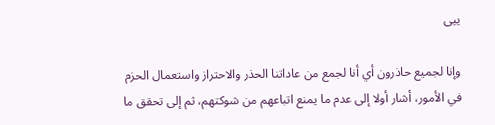ییی

وإنا لجميع حاذرون أي أنا لجمع من عاداتنا الحذر والاحتراز واستعمال الحزم في الأمور، أشار أولا إلى عدم ما يمنع اتباعهم من شوكتهم، ثم إلى تحقق ما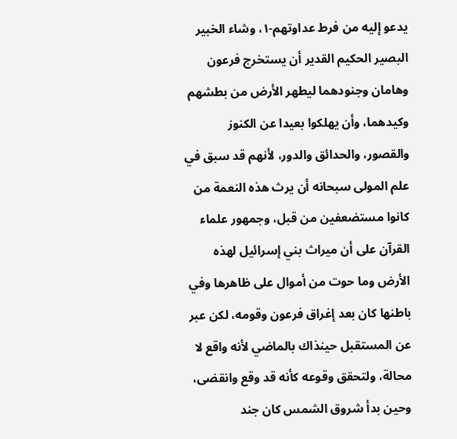يدعو إليه من فرط عداوتهم-١، وشاء الخبير البصير الحكيم القدير أن يستخرج فرعون وهامان وجنودهما ليطهر الأرض من بطشهم وكيدهما، وأن يهلكوا بعيدا عن الكنوز والقصور، والحدائق والدور، لأنهم قد سبق في علم المولى سبحانه أن يرث هذه النعمة من كانوا مستضعفين من قبل، وجمهور علماء القرآن على أن ميراث بني إسرائيل لهذه الأرض وما حوت من أموال على ظاهرها وفي باطنها كان بعد إغراق فرعون وقومه، لكن عبر عن المستقبل حينذاك بالماضي لأنه واقع لا محالة، ولتحقق وقوعه كأنه قد وقع وانقضى، وحين بدأ شروق الشمس كان جند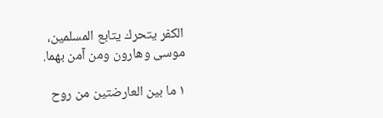الكفر يتحرك يتابع المسلمين، موسى وهارون ومن آمن بهما.

١ ما بين العارضتين من روح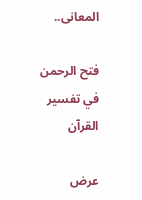المعانى..

فتح الرحمن في تفسير القرآن

عرض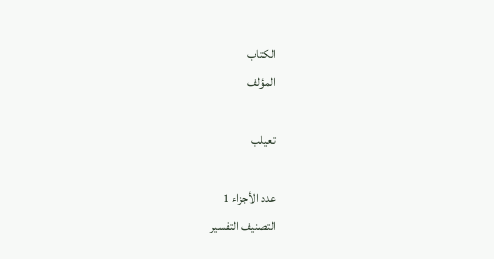الكتاب
المؤلف

تعيلب

عدد الأجزاء 1
التصنيف التفسير